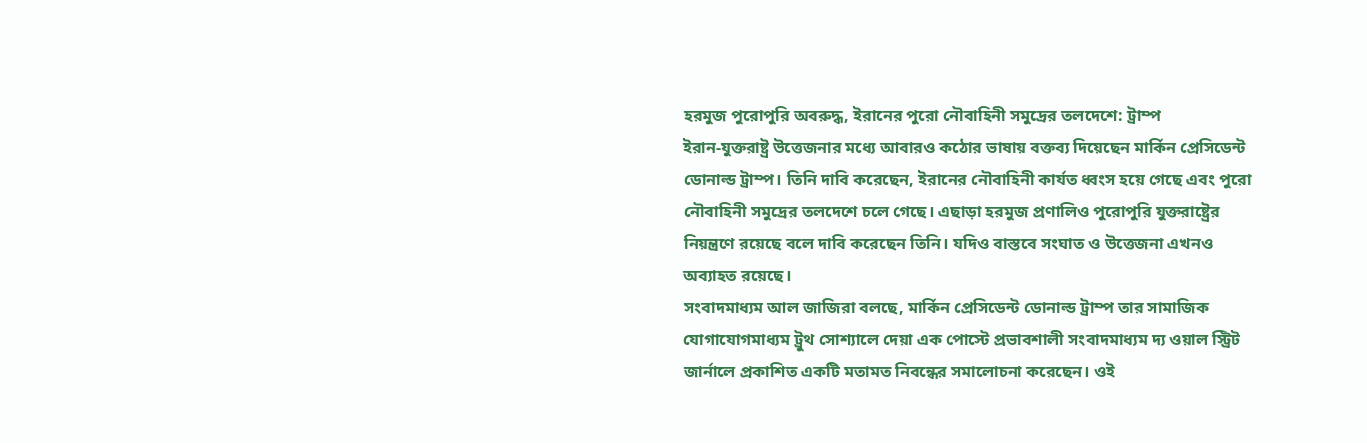হরমুজ পুরোপুরি অবরুদ্ধ, ইরানের পুরো নৌবাহিনী সমুদ্রের তলদেশে: ট্রাম্প
ইরান-যুক্তরাষ্ট্র উত্তেজনার মধ্যে আবারও কঠোর ভাষায় বক্তব্য দিয়েছেন মার্কিন প্রেসিডেন্ট ডোনাল্ড ট্রাম্প। তিনি দাবি করেছেন, ইরানের নৌবাহিনী কার্যত ধ্বংস হয়ে গেছে এবং পুরো নৌবাহিনী সমুদ্রের তলদেশে চলে গেছে। এছাড়া হরমুজ প্রণালিও পুরোপুরি যুক্তরাষ্ট্রের নিয়ন্ত্রণে রয়েছে বলে দাবি করেছেন তিনি। যদিও বাস্তবে সংঘাত ও উত্তেজনা এখনও অব্যাহত রয়েছে।
সংবাদমাধ্যম আল জাজিরা বলছে, মার্কিন প্রেসিডেন্ট ডোনাল্ড ট্রাম্প তার সামাজিক যোগাযোগমাধ্যম ট্রুথ সোশ্যালে দেয়া এক পোস্টে প্রভাবশালী সংবাদমাধ্যম দ্য ওয়াল স্ট্রিট জার্নালে প্রকাশিত একটি মতামত নিবন্ধের সমালোচনা করেছেন। ওই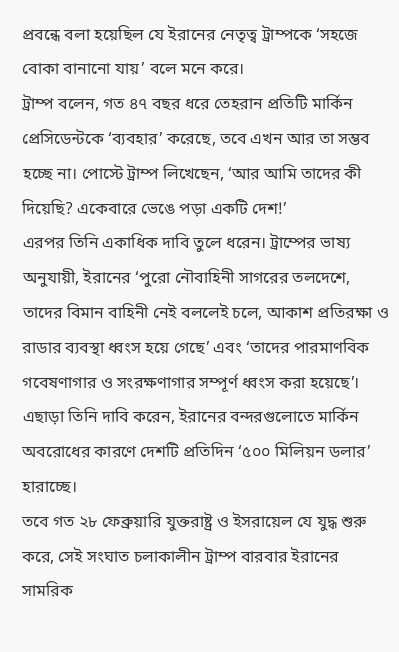প্রবন্ধে বলা হয়েছিল যে ইরানের নেতৃত্ব ট্রাম্পকে ‘সহজে বোকা বানানো যায়’ বলে মনে করে।
ট্রাম্প বলেন, গত ৪৭ বছর ধরে তেহরান প্রতিটি মার্কিন প্রেসিডেন্টকে ‘ব্যবহার’ করেছে, তবে এখন আর তা সম্ভব হচ্ছে না। পোস্টে ট্রাম্প লিখেছেন, ‘আর আমি তাদের কী দিয়েছি? একেবারে ভেঙে পড়া একটি দেশ!’
এরপর তিনি একাধিক দাবি তুলে ধরেন। ট্রাম্পের ভাষ্য অনুযায়ী, ইরানের ‘পুরো নৌবাহিনী সাগরের তলদেশে, তাদের বিমান বাহিনী নেই বললেই চলে, আকাশ প্রতিরক্ষা ও রাডার ব্যবস্থা ধ্বংস হয়ে গেছে’ এবং ‘তাদের পারমাণবিক গবেষণাগার ও সংরক্ষণাগার সম্পূর্ণ ধ্বংস করা হয়েছে’।
এছাড়া তিনি দাবি করেন, ইরানের বন্দরগুলোতে মার্কিন অবরোধের কারণে দেশটি প্রতিদিন ‘৫০০ মিলিয়ন ডলার’ হারাচ্ছে।
তবে গত ২৮ ফেব্রুয়ারি যুক্তরাষ্ট্র ও ইসরায়েল যে যুদ্ধ শুরু করে, সেই সংঘাত চলাকালীন ট্রাম্প বারবার ইরানের সামরিক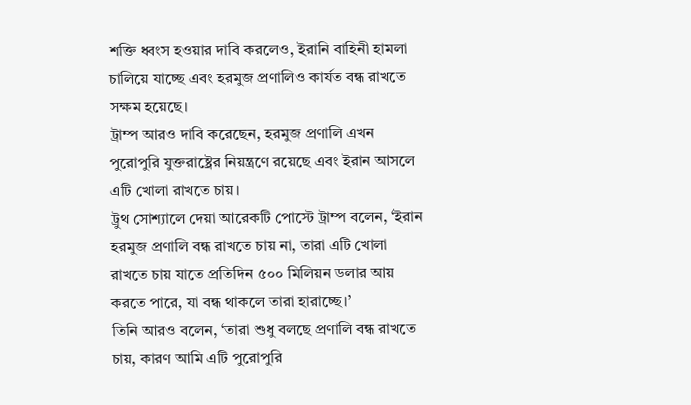শক্তি ধ্বংস হওয়ার দাবি করলেও, ইরানি বাহিনী হামলা চালিয়ে যাচ্ছে এবং হরমুজ প্রণালিও কার্যত বন্ধ রাখতে সক্ষম হয়েছে।
ট্রাম্প আরও দাবি করেছেন, হরমুজ প্রণালি এখন পুরোপুরি যুক্তরাষ্ট্রের নিয়ন্ত্রণে রয়েছে এবং ইরান আসলে এটি খোলা রাখতে চায়।
ট্রুথ সোশ্যালে দেয়া আরেকটি পোস্টে ট্রাম্প বলেন, ‘ইরান হরমুজ প্রণালি বন্ধ রাখতে চায় না, তারা এটি খোলা রাখতে চায় যাতে প্রতিদিন ৫০০ মিলিয়ন ডলার আয় করতে পারে, যা বন্ধ থাকলে তারা হারাচ্ছে।’
তিনি আরও বলেন, ‘তারা শুধু বলছে প্রণালি বন্ধ রাখতে চায়, কারণ আমি এটি পুরোপুরি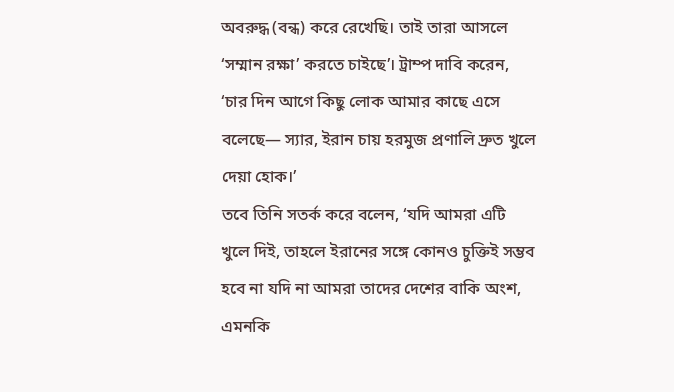অবরুদ্ধ (বন্ধ) করে রেখেছি। তাই তারা আসলে ‘সম্মান রক্ষা’ করতে চাইছে’। ট্রাম্প দাবি করেন, ‘চার দিন আগে কিছু লোক আমার কাছে এসে বলেছে— স্যার, ইরান চায় হরমুজ প্রণালি দ্রুত খুলে দেয়া হোক।’
তবে তিনি সতর্ক করে বলেন, ‘যদি আমরা এটি খুলে দিই, তাহলে ইরানের সঙ্গে কোনও চুক্তিই সম্ভব হবে না যদি না আমরা তাদের দেশের বাকি অংশ, এমনকি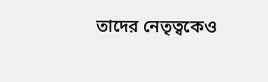তাদের নেতৃত্বকেও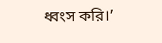ধ্বংস করি।’